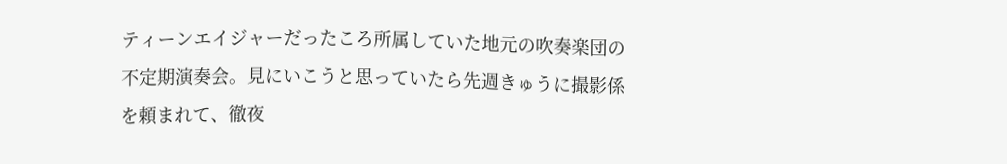ティーンエイジャーだったころ所属していた地元の吹奏楽団の不定期演奏会。見にいこうと思っていたら先週きゅうに撮影係を頼まれて、徹夜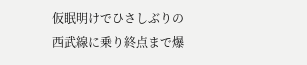仮眠明けでひさしぶりの西武線に乗り終点まで爆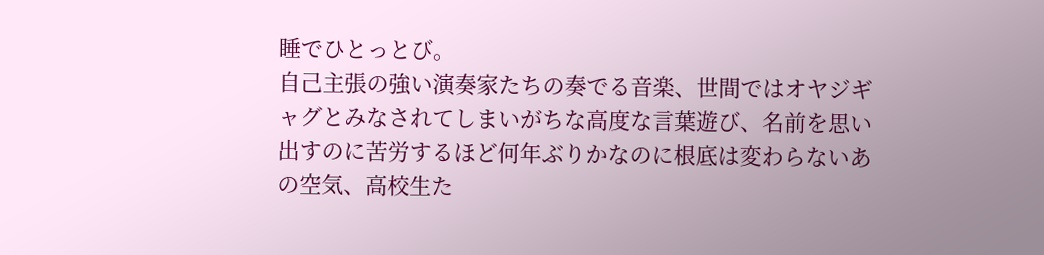睡でひとっとび。
自己主張の強い演奏家たちの奏でる音楽、世間ではオヤジギャグとみなされてしまいがちな高度な言葉遊び、名前を思い出すのに苦労するほど何年ぶりかなのに根底は変わらないあの空気、高校生た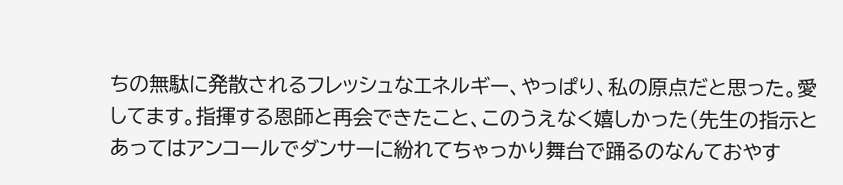ちの無駄に発散されるフレッシュなエネルギー、やっぱり、私の原点だと思った。愛してます。指揮する恩師と再会できたこと、このうえなく嬉しかった(先生の指示とあってはアンコールでダンサーに紛れてちゃっかり舞台で踊るのなんておやす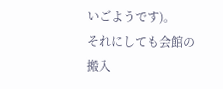いごようです)。
それにしても会館の搬入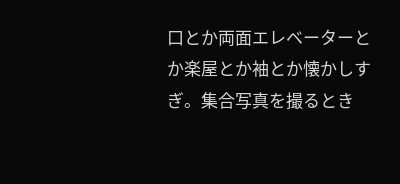口とか両面エレベーターとか楽屋とか袖とか懐かしすぎ。集合写真を撮るとき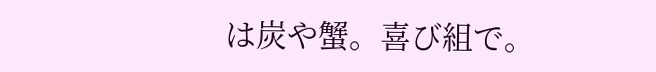は炭や蟹。喜び組で。